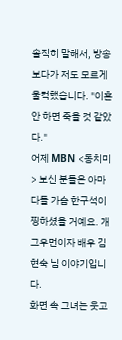솔직히 말해서, 방송 보다가 저도 모르게 울컥했습니다. "이혼 안 하면 죽을 것 같았다."
어제 MBN <동치미> 보신 분들은 아마 다들 가슴 한구석이 찡하셨을 거예요. 개그우먼이자 배우 김현숙 님 이야기입니다.
화면 속 그녀는 웃고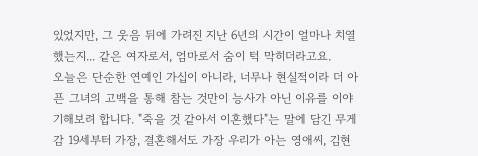있었지만, 그 웃음 뒤에 가려진 지난 6년의 시간이 얼마나 치열했는지... 같은 여자로서, 엄마로서 숨이 턱 막히더라고요.
오늘은 단순한 연예인 가십이 아니라, 너무나 현실적이라 더 아픈 그녀의 고백을 통해 참는 것만이 능사가 아닌 이유를 이야기해보려 합니다. "죽을 것 같아서 이혼했다"는 말에 담긴 무게감 19세부터 가장, 결혼해서도 가장 우리가 아는 영애씨, 김현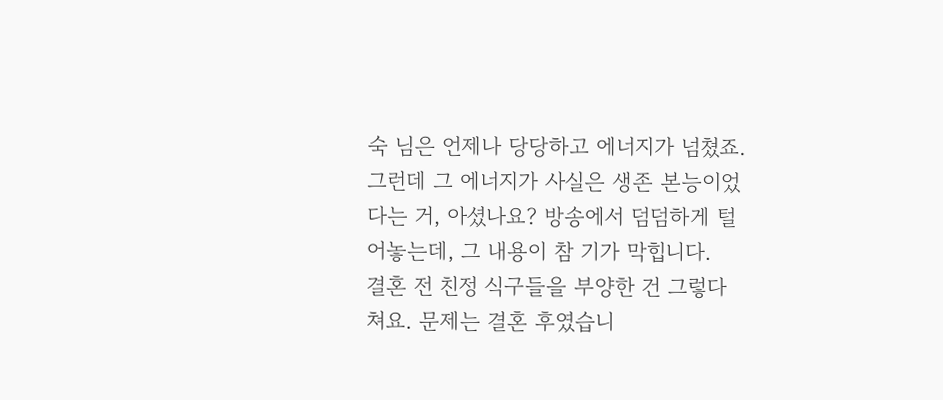숙 님은 언제나 당당하고 에너지가 넘쳤죠.
그런데 그 에너지가 사실은 생존 본능이었다는 거, 아셨나요? 방송에서 덤덤하게 털어놓는데, 그 내용이 참 기가 막힙니다.
결혼 전 친정 식구들을 부양한 건 그렇다 쳐요. 문제는 결혼 후였습니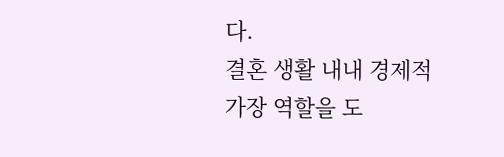다.
결혼 생활 내내 경제적 가장 역할을 도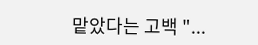맡았다는 고백 "...